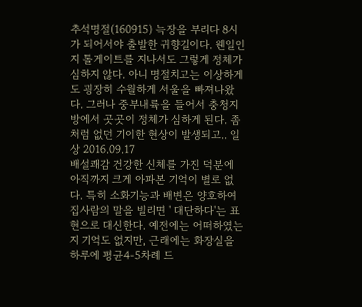추석명절(160915) 늑장을 부리다 8시가 되어서야 출발한 귀향길이다. 웬일인지 톨게이트를 지나서도 그렇게 정체가 심하지 않다. 아니 명절치고는 이상하게도 굉장히 수월하게 서울을 빠져나왔다. 그러나 중부내륙을 들어서 충청지방에서 곳곳이 정체가 심하게 된다. 좀처럼 없던 기이한 현상이 발생되고.. 일상 2016.09.17
배설쾌감 건강한 신체를 가진 덕분에 아직까지 크게 아파본 기억이 별로 없다. 특히 소화기능과 배변은 양호하여 집사람의 말을 빌리면 ' 대단하다'는 표현으로 대신한다. 예전에는 어떠하였는지 기억도 없지만, 근래에는 화장실을 하루에 평균4-5차례 드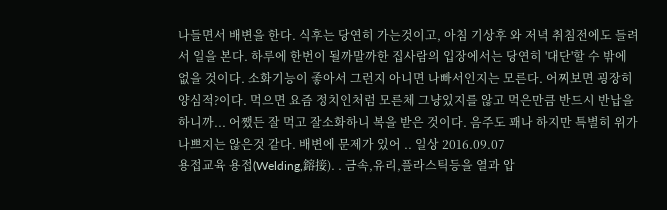나들면서 배변을 한다. 식후는 당연히 가는것이고, 아침 기상후 와 저녁 취침전에도 들려서 일을 본다. 하루에 한번이 될까말까한 집사람의 입장에서는 당연히 '대단'할 수 밖에 없을 것이다. 소화기능이 좋아서 그런지 아니면 나빠서인지는 모른다. 어찌보면 굉장히 양심적?이다. 먹으면 요즘 정치인처럼 모른체 그냥있지를 않고 먹은만큼 반드시 반납을 하니까... 어쨌든 잘 먹고 잘소화하니 복을 받은 것이다. 음주도 꽤나 하지만 특별히 위가 나쁘지는 않은것 같다. 배변에 문제가 있어 .. 일상 2016.09.07
용접교육 용접(Welding,鎔接). . 금속,유리,플라스틱등을 열과 압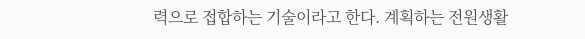력으로 접합하는 기술이라고 한다. 계획하는 전원생활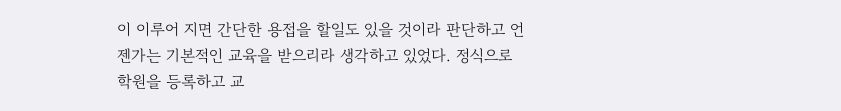이 이루어 지면 간단한 용접을 할일도 있을 것이라 판단하고 언젠가는 기본적인 교육을 받으리라 생각하고 있었다. 정식으로 학원을 등록하고 교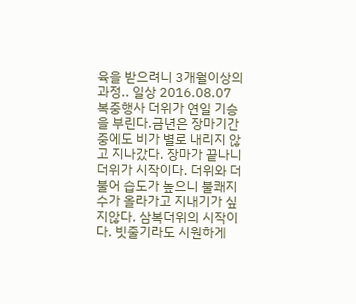육을 받으려니 3개월이상의 과정.. 일상 2016.08.07
복중행사 더위가 연일 기승을 부린다.금년은 장마기간중에도 비가 별로 내리지 않고 지나갔다. 장마가 끝나니 더위가 시작이다. 더위와 더불어 습도가 높으니 불쾌지수가 올라가고 지내기가 싶지않다. 삼복더위의 시작이다. 빗줄기라도 시원하게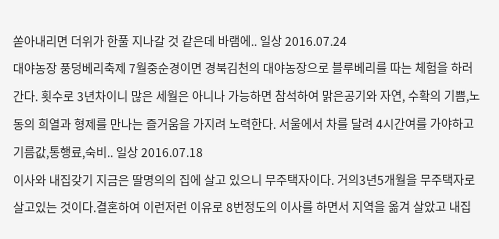쏟아내리면 더위가 한풀 지나갈 것 같은데 바램에.. 일상 2016.07.24
대야농장 풍덩베리축제 7월중순경이면 경북김천의 대야농장으로 블루베리를 따는 체험을 하러간다. 횟수로 3년차이니 많은 세월은 아니나 가능하면 참석하여 맑은공기와 자연, 수확의 기쁨,노동의 희열과 형제를 만나는 즐거움을 가지려 노력한다. 서울에서 차를 달려 4시간여를 가야하고 기름값,통행료,숙비.. 일상 2016.07.18
이사와 내집갖기 지금은 딸명의의 집에 살고 있으니 무주택자이다. 거의3년5개월을 무주택자로 살고있는 것이다.결혼하여 이런저런 이유로 8번정도의 이사를 하면서 지역을 옮겨 살았고 내집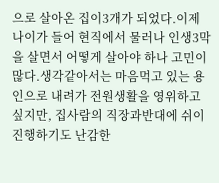으로 살아온 집이3개가 되었다.이제 나이가 들어 현직에서 물러나 인생3막을 살면서 어떻게 살아야 하나 고민이 많다.생각같아서는 마음먹고 있는 용인으로 내려가 전원생활을 영위하고 싶지만, 집사람의 직장과반대에 쉬이 진행하기도 난감한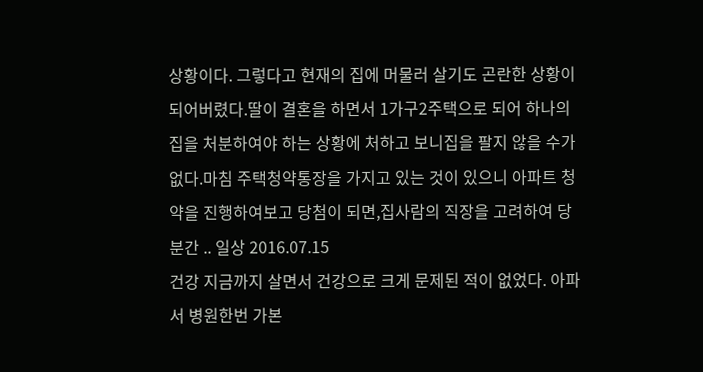상황이다. 그렇다고 현재의 집에 머물러 살기도 곤란한 상황이 되어버렸다.딸이 결혼을 하면서 1가구2주택으로 되어 하나의 집을 처분하여야 하는 상황에 처하고 보니집을 팔지 않을 수가 없다.마침 주택청약통장을 가지고 있는 것이 있으니 아파트 청약을 진행하여보고 당첨이 되면,집사람의 직장을 고려하여 당분간 .. 일상 2016.07.15
건강 지금까지 살면서 건강으로 크게 문제된 적이 없었다. 아파서 병원한번 가본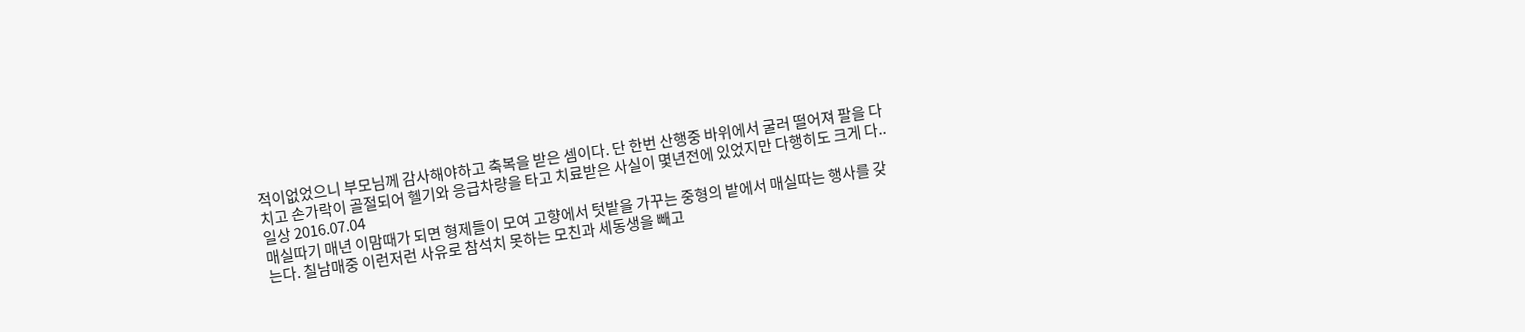적이없었으니 부모님께 감사해야하고 축복을 받은 셈이다. 단 한번 산행중 바위에서 굴러 떨어져 팔을 다치고 손가락이 골절되어 헬기와 응급차량을 타고 치료받은 사실이 몇년전에 있었지만 다행히도 크게 다.. 일상 2016.07.04
매실따기 매년 이맘때가 되면 형제들이 모여 고향에서 텃밭을 가꾸는 중형의 밭에서 매실따는 행사를 갖는다. 칠남매중 이런저런 사유로 참석치 못하는 모친과 세동생을 빼고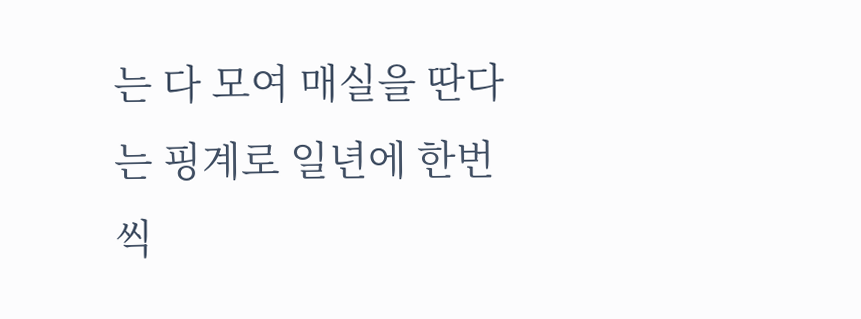는 다 모여 매실을 딴다는 핑계로 일년에 한번씩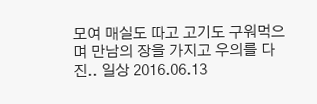모여 매실도 따고 고기도 구워먹으며 만남의 장을 가지고 우의를 다진.. 일상 2016.06.13